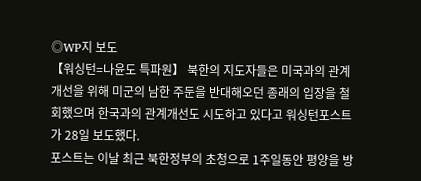◎WP지 보도
【워싱턴=나윤도 특파원】 북한의 지도자들은 미국과의 관계개선을 위해 미군의 남한 주둔을 반대해오던 종래의 입장을 철회했으며 한국과의 관계개선도 시도하고 있다고 워싱턴포스트가 28일 보도했다.
포스트는 이날 최근 북한정부의 초청으로 1주일동안 평양을 방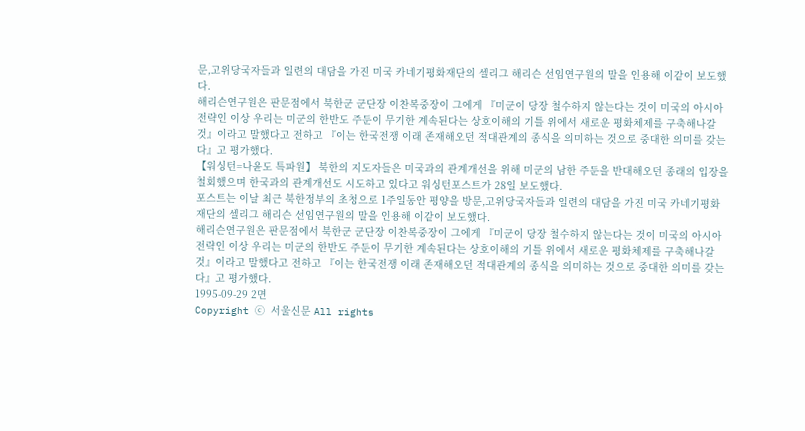문,고위당국자들과 일련의 대담을 가진 미국 카네기평화재단의 셀리그 해리슨 선임연구원의 말을 인용해 이같이 보도했다.
해리슨연구원은 판문점에서 북한군 군단장 이찬복중장이 그에게 『미군이 당장 철수하지 않는다는 것이 미국의 아시아전략인 이상 우리는 미군의 한반도 주둔이 무기한 계속된다는 상호이해의 기틀 위에서 새로운 평화체제를 구축해나갈 것』이라고 말했다고 전하고 『이는 한국전쟁 이래 존재해오던 적대관계의 종식을 의미하는 것으로 중대한 의미를 갖는다』고 평가했다.
【워싱턴=나윤도 특파원】 북한의 지도자들은 미국과의 관계개선을 위해 미군의 남한 주둔을 반대해오던 종래의 입장을 철회했으며 한국과의 관계개선도 시도하고 있다고 워싱턴포스트가 28일 보도했다.
포스트는 이날 최근 북한정부의 초청으로 1주일동안 평양을 방문,고위당국자들과 일련의 대담을 가진 미국 카네기평화재단의 셀리그 해리슨 선임연구원의 말을 인용해 이같이 보도했다.
해리슨연구원은 판문점에서 북한군 군단장 이찬복중장이 그에게 『미군이 당장 철수하지 않는다는 것이 미국의 아시아전략인 이상 우리는 미군의 한반도 주둔이 무기한 계속된다는 상호이해의 기틀 위에서 새로운 평화체제를 구축해나갈 것』이라고 말했다고 전하고 『이는 한국전쟁 이래 존재해오던 적대관계의 종식을 의미하는 것으로 중대한 의미를 갖는다』고 평가했다.
1995-09-29 2면
Copyright ⓒ 서울신문 All rights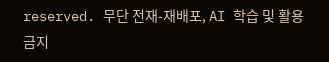reserved. 무단 전재-재배포, AI 학습 및 활용 금지